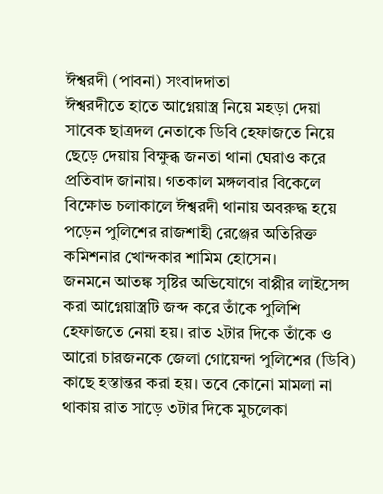ঈশ্বরদী (পাবনা) সংবাদদাতা
ঈশ্বরদীতে হাতে আগ্নেয়াস্ত্র নিয়ে মহড়া দেয়া সাবেক ছাত্রদল নেতাকে ডিবি হেফাজতে নিয়ে ছেড়ে দেয়ায় বিক্ষুব্ধ জনতা থানা ঘেরাও করে প্রতিবাদ জানায়। গতকাল মঙ্গলবার বিকেলে বিক্ষোভ চলাকালে ঈশ্বরদী থানায় অবরুদ্ধ হয়ে পড়েন পুলিশের রাজশাহী রেঞ্জের অতিরিক্ত কমিশনার খোন্দকার শামিম হোসেন।
জনমনে আতঙ্ক সৃষ্টির অভিযোগে বাপ্পীর লাইসেন্স করা আগ্নেয়াস্ত্রটি জব্দ করে তাঁকে পুলিশি হেফাজতে নেয়া হয়। রাত ২টার দিকে তাঁকে ও আরো চারজনকে জেলা গোয়েন্দা পুলিশের (ডিবি) কাছে হস্তান্তর করা হয়। তবে কোনো মামলা না থাকায় রাত সাড়ে ৩টার দিকে মুচলেকা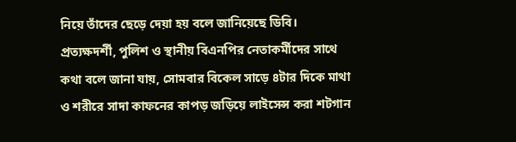নিয়ে তাঁদের ছেড়ে দেয়া হয় বলে জানিয়েছে ডিবি।
প্রত্যক্ষদর্শী, পুলিশ ও স্থানীয় বিএনপির নেতাকর্মীদের সাথে কথা বলে জানা যায়, সোমবার বিকেল সাড়ে ৪টার দিকে মাথা ও শরীরে সাদা কাফনের কাপড় জড়িয়ে লাইসেন্স করা শটগান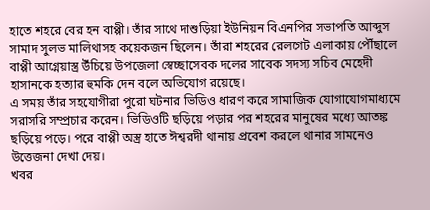হাতে শহরে বের হন বাপ্পী। তাঁর সাথে দাশুড়িয়া ইউনিয়ন বিএনপির সভাপতি আব্দুস সামাদ সুলভ মালিথাসহ কয়েকজন ছিলেন। তাঁরা শহরের রেলগেট এলাকায় পৌঁছালে বাপ্পী আগ্নেয়াস্ত্র উঁচিয়ে উপজেলা স্বেচ্ছাসেবক দলের সাবেক সদস্য সচিব মেহেদী হাসানকে হত্যার হুমকি দেন বলে অভিযোগ রয়েছে।
এ সময় তাঁর সহযোগীরা পুরো ঘটনার ভিডিও ধারণ করে সামাজিক যোগাযোগমাধ্যমে সরাসরি সম্প্রচার করেন। ভিডিওটি ছড়িয়ে পড়ার পর শহরের মানুষের মধ্যে আতঙ্ক ছড়িয়ে পড়ে। পরে বাপ্পী অস্ত্র হাতে ঈশ্বরদী থানায় প্রবেশ করলে থানার সামনেও উত্তেজনা দেখা দেয়।
খবর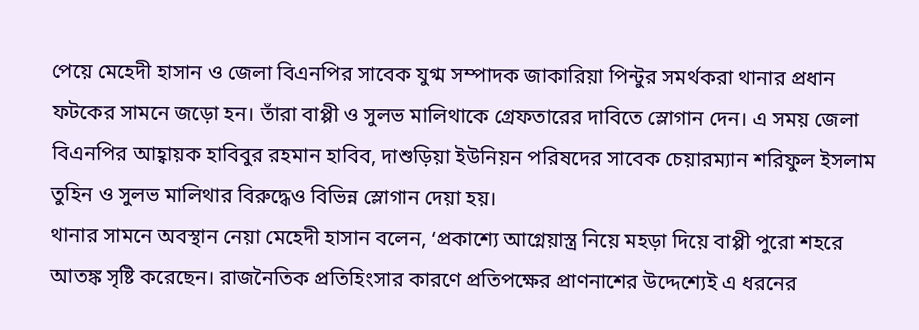পেয়ে মেহেদী হাসান ও জেলা বিএনপির সাবেক যুগ্ম সম্পাদক জাকারিয়া পিন্টুর সমর্থকরা থানার প্রধান ফটকের সামনে জড়ো হন। তাঁরা বাপ্পী ও সুলভ মালিথাকে গ্রেফতারের দাবিতে স্লোগান দেন। এ সময় জেলা বিএনপির আহ্বায়ক হাবিবুর রহমান হাবিব, দাশুড়িয়া ইউনিয়ন পরিষদের সাবেক চেয়ারম্যান শরিফুল ইসলাম তুহিন ও সুলভ মালিথার বিরুদ্ধেও বিভিন্ন স্লোগান দেয়া হয়।
থানার সামনে অবস্থান নেয়া মেহেদী হাসান বলেন, ‘প্রকাশ্যে আগ্নেয়াস্ত্র নিয়ে মহড়া দিয়ে বাপ্পী পুরো শহরে আতঙ্ক সৃষ্টি করেছেন। রাজনৈতিক প্রতিহিংসার কারণে প্রতিপক্ষের প্রাণনাশের উদ্দেশ্যেই এ ধরনের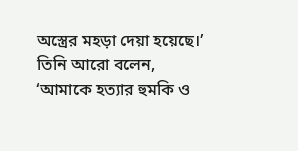অস্ত্রের মহড়া দেয়া হয়েছে।’
তিনি আরো বলেন, ‘আমাকে হত্যার হুমকি ও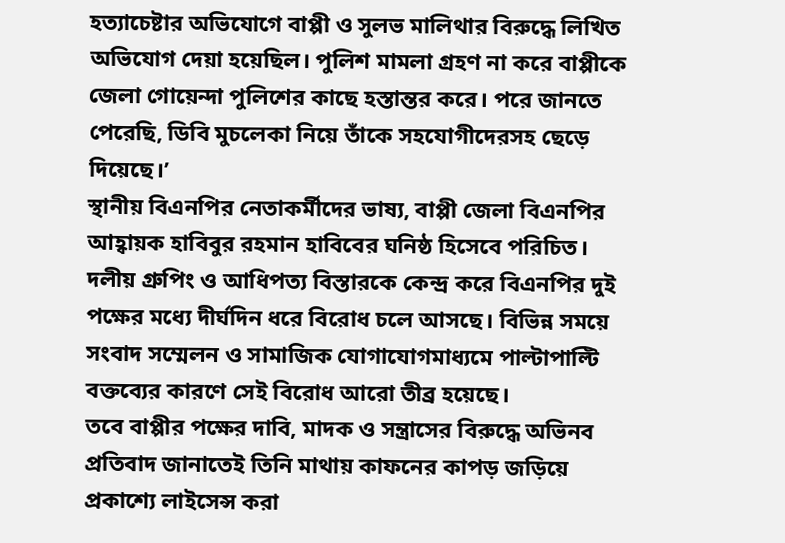হত্যাচেষ্টার অভিযোগে বাপ্পী ও সুলভ মালিথার বিরুদ্ধে লিখিত অভিযোগ দেয়া হয়েছিল। পুলিশ মামলা গ্রহণ না করে বাপ্পীকে জেলা গোয়েন্দা পুলিশের কাছে হস্তান্তর করে। পরে জানতে পেরেছি, ডিবি মুচলেকা নিয়ে তাঁকে সহযোগীদেরসহ ছেড়ে দিয়েছে।’
স্থানীয় বিএনপির নেতাকর্মীদের ভাষ্য, বাপ্পী জেলা বিএনপির আহ্বায়ক হাবিবুর রহমান হাবিবের ঘনিষ্ঠ হিসেবে পরিচিত। দলীয় গ্রুপিং ও আধিপত্য বিস্তারকে কেন্দ্র করে বিএনপির দুই পক্ষের মধ্যে দীর্ঘদিন ধরে বিরোধ চলে আসছে। বিভিন্ন সময়ে সংবাদ সম্মেলন ও সামাজিক যোগাযোগমাধ্যমে পাল্টাপাল্টি বক্তব্যের কারণে সেই বিরোধ আরো তীব্র হয়েছে।
তবে বাপ্পীর পক্ষের দাবি, মাদক ও সন্ত্রাসের বিরুদ্ধে অভিনব প্রতিবাদ জানাতেই তিনি মাথায় কাফনের কাপড় জড়িয়ে প্রকাশ্যে লাইসেন্স করা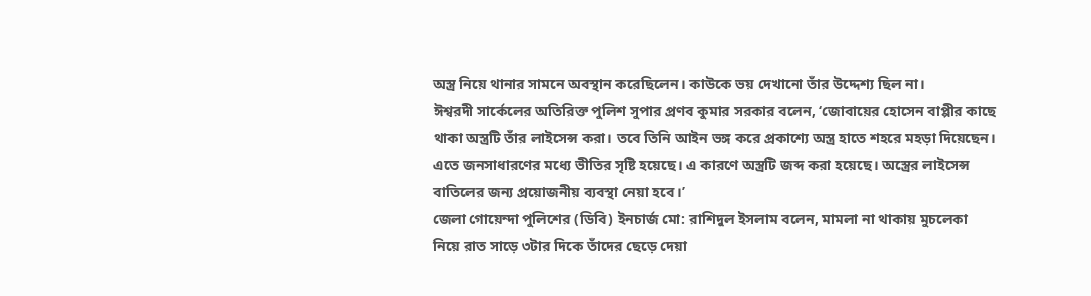অস্ত্র নিয়ে থানার সামনে অবস্থান করেছিলেন। কাউকে ভয় দেখানো তাঁর উদ্দেশ্য ছিল না।
ঈশ্বরদী সার্কেলের অতিরিক্ত পুলিশ সুপার প্রণব কুমার সরকার বলেন, ‘জোবায়ের হোসেন বাপ্পীর কাছে থাকা অস্ত্রটি তাঁর লাইসেন্স করা। তবে তিনি আইন ভঙ্গ করে প্রকাশ্যে অস্ত্র হাতে শহরে মহড়া দিয়েছেন। এতে জনসাধারণের মধ্যে ভীতির সৃষ্টি হয়েছে। এ কারণে অস্ত্রটি জব্দ করা হয়েছে। অস্ত্রের লাইসেন্স বাতিলের জন্য প্রয়োজনীয় ব্যবস্থা নেয়া হবে।’
জেলা গোয়েন্দা পুলিশের (ডিবি) ইনচার্জ মো: রাশিদুল ইসলাম বলেন, মামলা না থাকায় মুচলেকা নিয়ে রাত সাড়ে ৩টার দিকে তাঁদের ছেড়ে দেয়া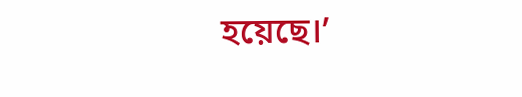হয়েছে।’